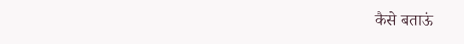कैसे बताऊं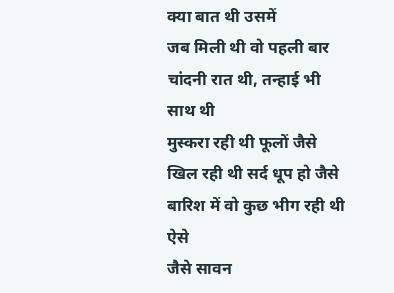क्या बात थी उसमें
जब मिली थी वो पहली बार
चांदनी रात थी, तन्हाई भी साथ थी
मुस्करा रही थी फूलों जैसे
खिल रही थी सर्द धूप हो जैसे
बारिश में वो कुछ भीग रही थी ऐसे
जैसे सावन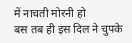में नाचती मोरनी हो
बस तब ही इस दिल ने चुपके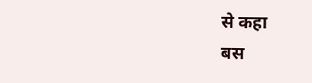से कहा
बस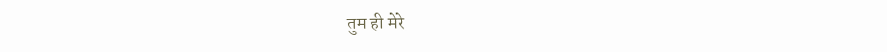तुम ही मेरे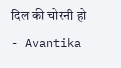दिल की चोरनी हो
- Avantika